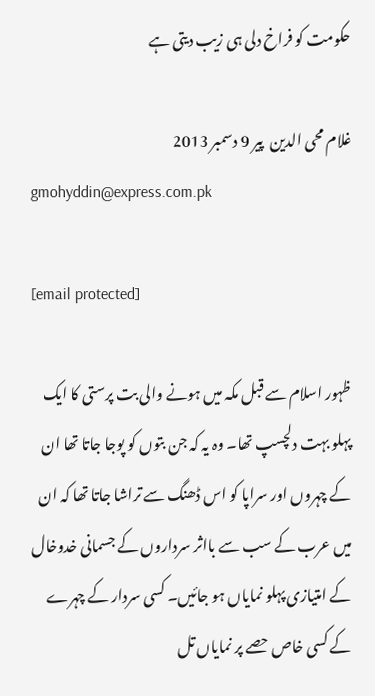حکومت کو فراخ دلی ہی زیب دیتی ہے

غلام محی الدین  پير 9 دسمبر 2013
gmohyddin@express.com.pk

[email protected]

ظہور اسلام سے قبل مکہ میں ہونے والی بت پرستی کا ایک پہلو بہت دلچسپ تھا۔ وہ یہ کہ جن بتوں کو پوجا جاتا تھا ان کے چہروں اور سراپا کو اس ڈھنگ سے تراشا جاتا تھا کہ ان میں عرب کے سب سے بااثر سرداروں کے جسمانی خدوخال کے امتیازی پہلو نمایاں ہو جائیں۔ کسی سردار کے چہرے کے کسی خاص حصے پر نمایاں تل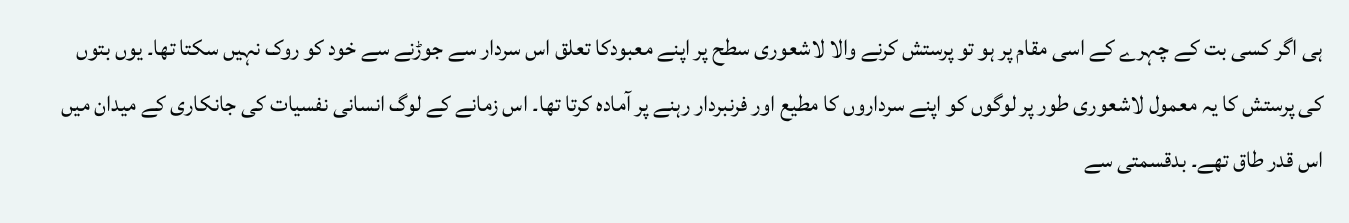ہی اگر کسی بت کے چہرے کے اسی مقام پر ہو تو پرستش کرنے والا لاشعوری سطح پر اپنے معبودکا تعلق اس سردار سے جوڑنے سے خود کو روک نہیں سکتا تھا۔ یوں بتوں کی پرستش کا یہ معمول لاشعوری طور پر لوگوں کو اپنے سرداروں کا مطیع اور فرنبردار رہنے پر آمادہ کرتا تھا۔ اس زمانے کے لوگ انسانی نفسیات کی جانکاری کے میدان میں اس قدر طاق تھے۔ بدقسمتی سے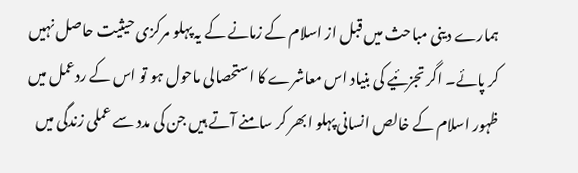ہمارے دینی مباحث میں قبل از اسلام کے زمانے کے یہ پہلو مرکزی حیثیت حاصل نہیں کر پائے۔ اگر تجزئیے کی بنیاد اس معاشرے کا استحصالی ماحول ہو تو اس کے ردعمل میں ظہور اسلام کے خالص انسانی پہلو ابھر کر سامنے آتے ہیں جن کی مدد سے عملی زندگی میں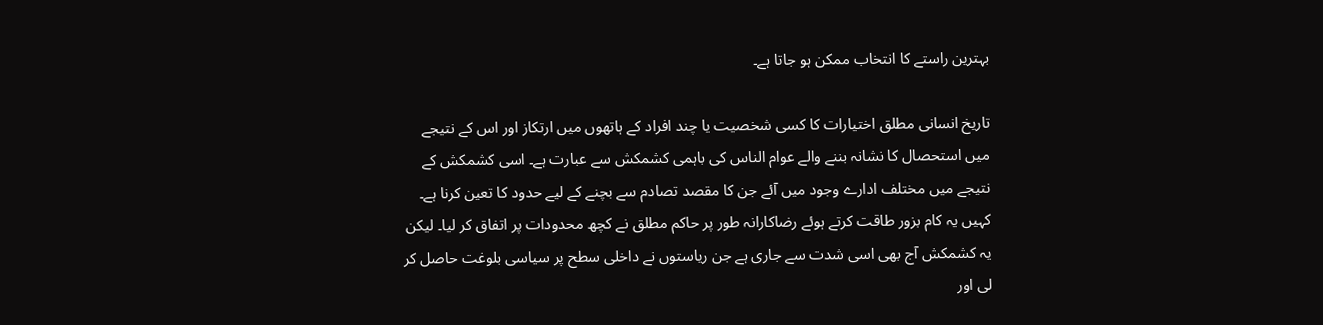بہترین راستے کا انتخاب ممکن ہو جاتا ہے۔

تاریخ انسانی مطلق اختیارات کا کسی شخصیت یا چند افراد کے ہاتھوں میں ارتکاز اور اس کے نتیجے میں استحصال کا نشانہ بننے والے عوام الناس کی باہمی کشمکش سے عبارت ہے۔ اسی کشمکش کے نتیجے میں مختلف ادارے وجود میں آئے جن کا مقصد تصادم سے بچنے کے لیے حدود کا تعین کرنا ہے۔ کہیں یہ کام بزور طاقت کرتے ہوئے رضاکارانہ طور پر حاکم مطلق نے کچھ محدودات پر اتفاق کر لیا۔ لیکن یہ کشمکش آج بھی اسی شدت سے جاری ہے جن ریاستوں نے داخلی سطح پر سیاسی بلوغت حاصل کر لی اور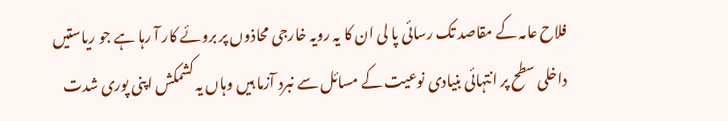فلاح عامہ کے مقاصد تک رسائی پا لی ان کا یہ رویہ خارجی محاذوں پر بروئے کار آ رہا ہے جو ریاستیں داخلی سطح پر انتہائی بنیادی نوعیت کے مسائل سے نبرد آزما ہیں وہاں یہ کشمکش اپنی پوری شدت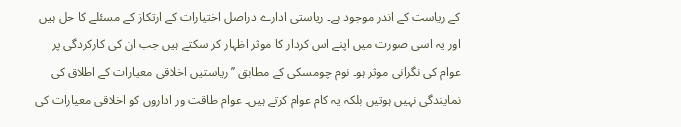کے ریاست کے اندر موجود ہے۔ ریاستی ادارے دراصل اختیارات کے ارتکاز کے مسئلے کا حل ہیں اور یہ اسی صورت میں اپنے اس کردار کا موثر اظہار کر سکتے ہیں جب ان کی کارکردگی پر عوام کی نگرانی موثر ہو۔ نوم چومسکی کے مطابق ’’ریاستیں اخلاقی معیارات کے اطلاق کی نمایندگی نہیں ہوتیں بلکہ یہ کام عوام کرتے ہیں۔ عوام طاقت ور اداروں کو اخلاقی معیارات کی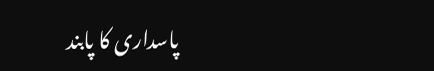پاسداری کا پابند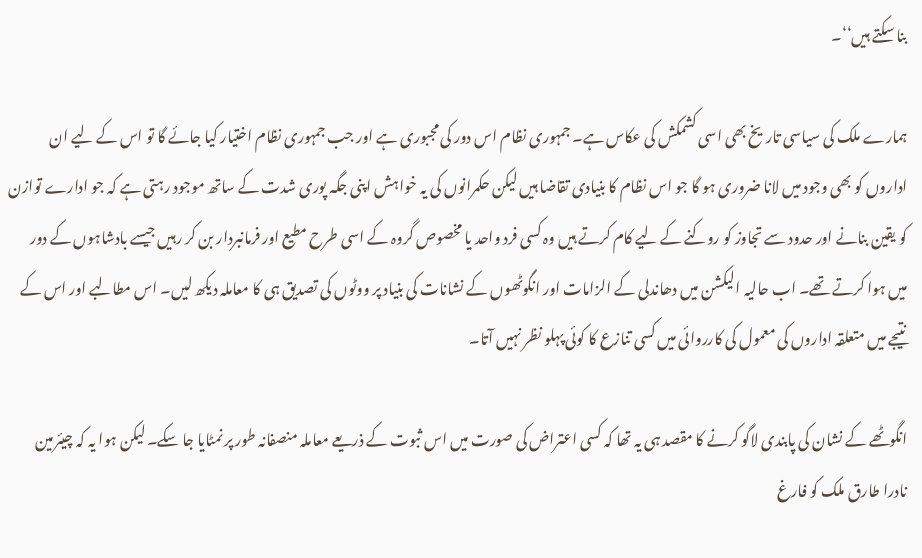بنا سکتے ہیں‘‘۔

ہمارے ملک کی سیاسی تاریخ بھی اسی کشمکش کی عکاس ہے۔ جمہوری نظام اس دور کی مجبوری ہے اور جب جمہوری نظام اختیار کیا جائے گا تو اس کے لیے ان اداروں کو بھی وجود میں لانا ضروری ہو گا جو اس نظام کا بنیادی تقاضا ہیں لیکن حکمرانوں کی یہ خواہش اپنی جگہ پوری شدت کے ساتھ موجود رہتی ہے کہ جو ادارے توازن کو یقین بنانے اور حدود سے تجاوز کو روکنے کے لیے کام کرتے ہیں وہ کسی فرد واحد یا مخصوص گروہ کے اسی طرح مطیع اور فرمانبردار بن کر رہیں جیسے بادشاہوں کے دور میں ہوا کرتے تھے۔ اب حالیہ الیکشن میں دھاندلی کے الزامات اور انگوٹھوں کے نشانات کی بنیاد پر ووٹوں کی تصدیق ہی کا معاملہ دیکھ لیں۔ اس مطالبے اور اس کے نتیجے میں متعلقہ اداروں کی معمول کی کارروائی میں کسی تنازع کا کوئی پہلو نظر نہیں آتا۔

انگوٹھے کے نشان کی پابندی لاگو کرنے کا مقصد ہی یہ تھا کہ کسی اعتراض کی صورت میں اس ثبوت کے ذریعے معاملہ منصفانہ طور پر نمٹایا جا سکے۔ لیکن ہوا یہ کہ چیئرمین نادرا طارق ملک کو فارغ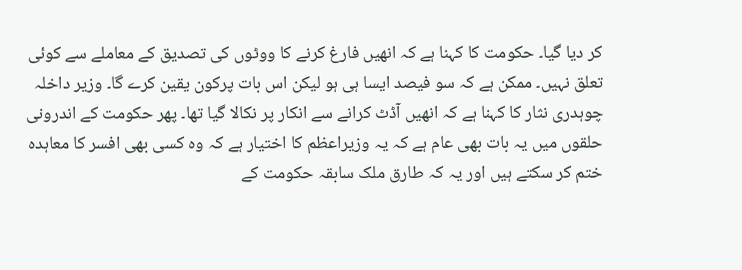کر دیا گیا۔ حکومت کا کہنا ہے کہ انھیں فارغ کرنے کا ووٹوں کی تصدیق کے معاملے سے کوئی تعلق نہیں۔ ممکن ہے کہ سو فیصد ایسا ہی ہو لیکن اس بات پرکون یقین کرے گا۔ وزیر داخلہ چوہدری نثار کا کہنا ہے کہ انھیں آڈٹ کرانے سے انکار پر نکالا گیا تھا۔ پھر حکومت کے اندرونی حلقوں میں یہ بات بھی عام ہے کہ یہ وزیراعظم کا اختیار ہے کہ وہ کسی بھی افسر کا معاہدہ ختم کر سکتے ہیں اور یہ کہ طارق ملک سابقہ حکومت کے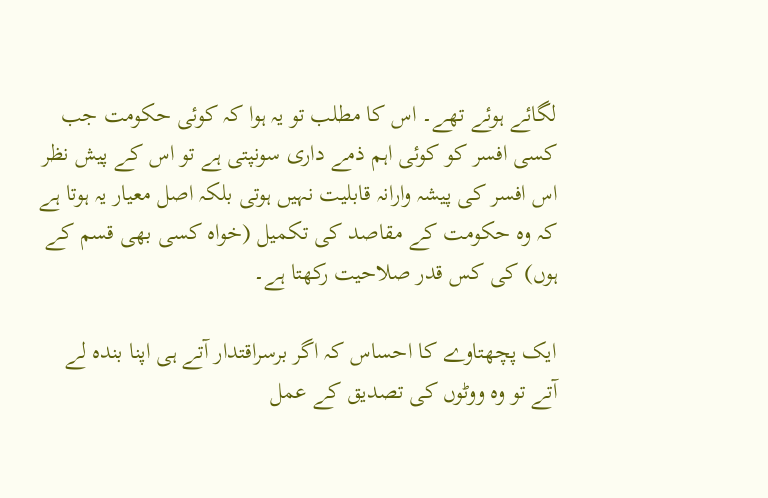لگائے ہوئے تھے۔ اس کا مطلب تو یہ ہوا کہ کوئی حکومت جب کسی افسر کو کوئی اہم ذمے داری سونپتی ہے تو اس کے پیش نظر اس افسر کی پیشہ وارانہ قابلیت نہیں ہوتی بلکہ اصل معیار یہ ہوتا ہے کہ وہ حکومت کے مقاصد کی تکمیل (خواہ کسی بھی قسم کے ہوں) کی کس قدر صلاحیت رکھتا ہے۔

ایک پچھتاوے کا احساس کہ اگر برسراقتدار آتے ہی اپنا بندہ لے آتے تو وہ ووٹوں کی تصدیق کے عمل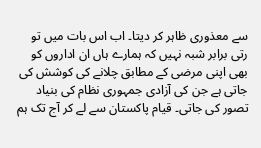سے معذوری ظاہر کر دیتا۔ اب اس بات میں تو رتی برابر شبہ نہیں کہ ہمارے ہاں ان اداروں کو بھی اپنی مرضی کے مطابق چلانے کی کوشش کی جاتی ہے جن کی آزادی جمہوری نظام کی بنیاد تصور کی جاتی۔ قیام پاکستان سے لے کر آج تک ہم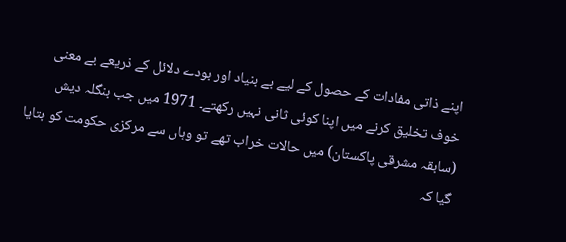اپنے ذاتی مفادات کے حصول کے لیے بے بنیاد اور بودے دلائل کے ذریعے بے معنی خوف تخلیق کرنے میں اپنا کوئی ثانی نہیں رکھتے۔ 1971 میں جب بنگلہ دیش (سابقہ مشرقی پاکستان) میں حالات خراب تھے تو وہاں سے مرکزی حکومت کو بتایا گیا کہ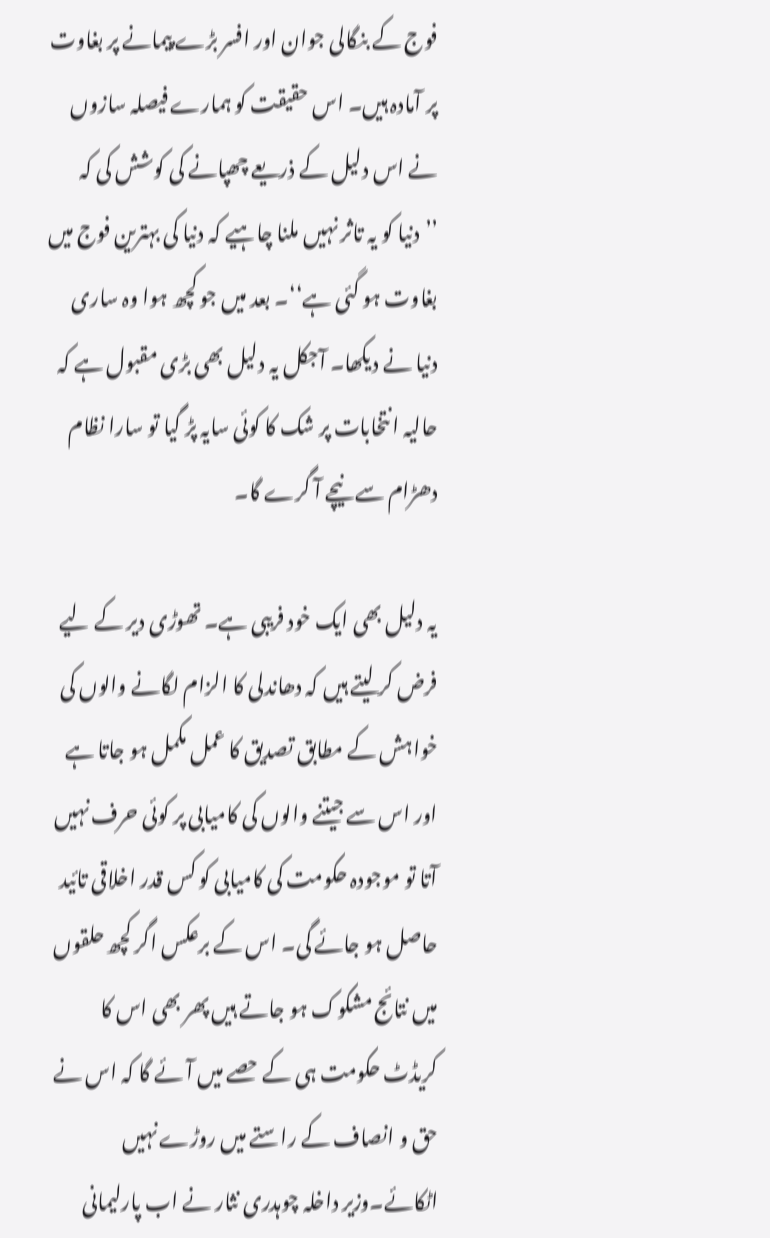فوج کے بنگالی جوان اور افسر بڑے پیمانے پر بغاوت پر آمادہ ہیں۔ اس حقیقت کو ہمارے فیصلہ سازوں نے اس دلیل کے ذریعے چھپانے کی کوشش کی کہ ’’دنیا کو یہ تاثر نہیں ملنا چاہیے کہ دنیا کی بہترین فوج میں بغاوت ہو گئی ہے‘‘۔ بعد میں جو کچھ ہوا وہ ساری دنیا نے دیکھا۔ آجکل یہ دلیل بھی بڑی مقبول ہے کہ حالیہ انتخابات پر شک کا کوئی سایہ پڑ گیا تو سارا نظام دھڑام سے نیچے آ گرے گا۔

یہ دلیل بھی ایک خود فریبی ہے۔ تھوڑی دیر کے لیے فرض کر لیتے ہیں کہ دھاندلی کا الزام لگانے والوں کی خواہش کے مطابق تصدیق کا عمل مکمل ہو جاتا ہے اور اس سے جیتنے والوں کی کامیابی پر کوئی حرف نہیں آتا تو موجودہ حکومت کی کامیابی کو کس قدر اخلاقی تائید حاصل ہو جائے گی۔ اس کے برعکس اگر کچھ حلقوں میں نتائج مشکوک ہو جاتے ہیں پھر بھی اس کا کریڈٹ حکومت ہی کے حصے میں آئے گا کہ اس نے حق و انصاف کے راستے میں روڑے نہیں اٹکائے۔وزیر داخلہ چوہدری نثار نے اب پارلیمانی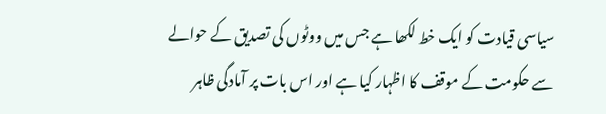سیاسی قیادت کو ایک خط لکھا ہے جس میں ووٹوں کی تصدیق کے حوالے سے حکومت کے موقف کا اظہار کیا ہے اور اس بات پر آمادگی ظاہر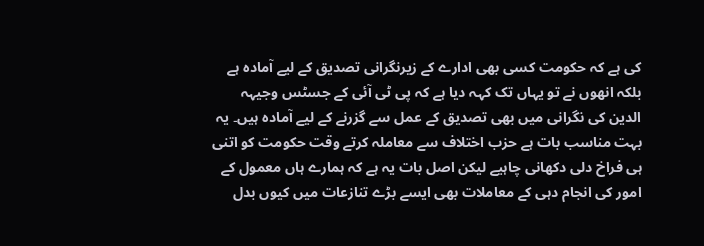کی ہے کہ حکومت کسی بھی ادارے کے زیرنگرانی تصدیق کے لیے آمادہ ہے بلکہ انھوں نے تو یہاں تک کہہ دیا ہے کہ پی ٹی آئی کے جسٹس وجیہہ الدین کی نگرانی میں بھی تصدیق کے عمل سے گزرنے کے لیے آمادہ ہیں۔ یہ بہت مناسب بات ہے حزب اختلاف سے معاملہ کرتے وقت حکومت کو اتنی ہی فراخ دلی دکھانی چاہیے لیکن اصل بات یہ ہے کہ ہمارے ہاں معمول کے امور کی انجام دہی کے معاملات بھی ایسے بڑے تنازعات میں کیوں بدل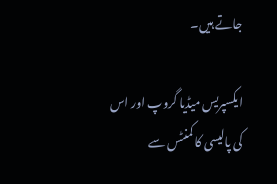جاتے ہیں۔

ایکسپریس میڈیا گروپ اور اس کی پالیسی کا کمنٹس سے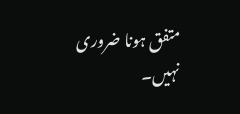متفق ہونا ضروری نہیں۔